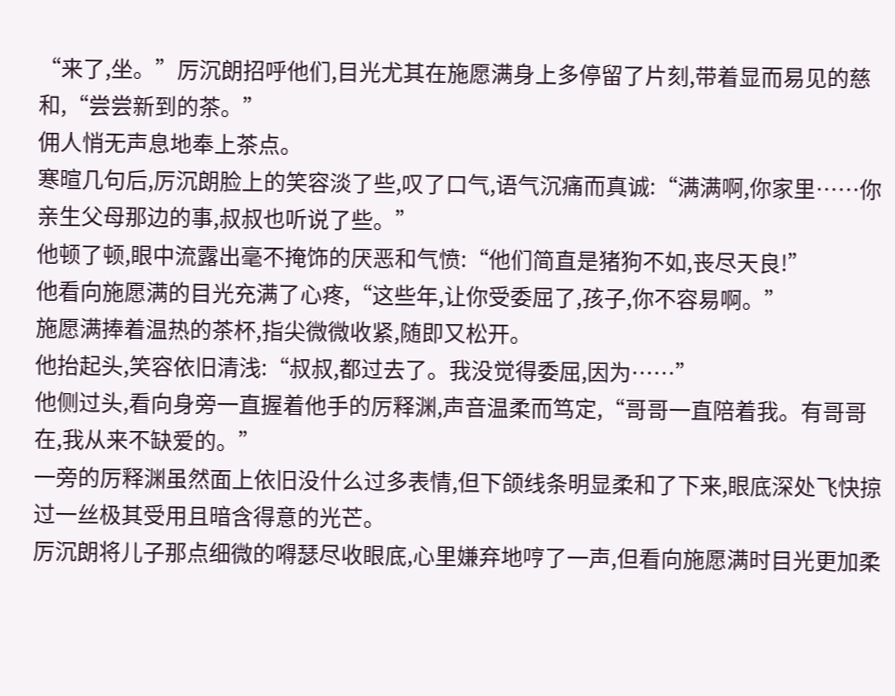“来了,坐。”厉沉朗招呼他们,目光尤其在施愿满身上多停留了片刻,带着显而易见的慈和,“尝尝新到的茶。”
佣人悄无声息地奉上茶点。
寒暄几句后,厉沉朗脸上的笑容淡了些,叹了口气,语气沉痛而真诚:“满满啊,你家里……你亲生父母那边的事,叔叔也听说了些。”
他顿了顿,眼中流露出毫不掩饰的厌恶和气愤:“他们简直是猪狗不如,丧尽天良!”
他看向施愿满的目光充满了心疼,“这些年,让你受委屈了,孩子,你不容易啊。”
施愿满捧着温热的茶杯,指尖微微收紧,随即又松开。
他抬起头,笑容依旧清浅:“叔叔,都过去了。我没觉得委屈,因为……”
他侧过头,看向身旁一直握着他手的厉释渊,声音温柔而笃定,“哥哥一直陪着我。有哥哥在,我从来不缺爱的。”
一旁的厉释渊虽然面上依旧没什么过多表情,但下颌线条明显柔和了下来,眼底深处飞快掠过一丝极其受用且暗含得意的光芒。
厉沉朗将儿子那点细微的嘚瑟尽收眼底,心里嫌弃地哼了一声,但看向施愿满时目光更加柔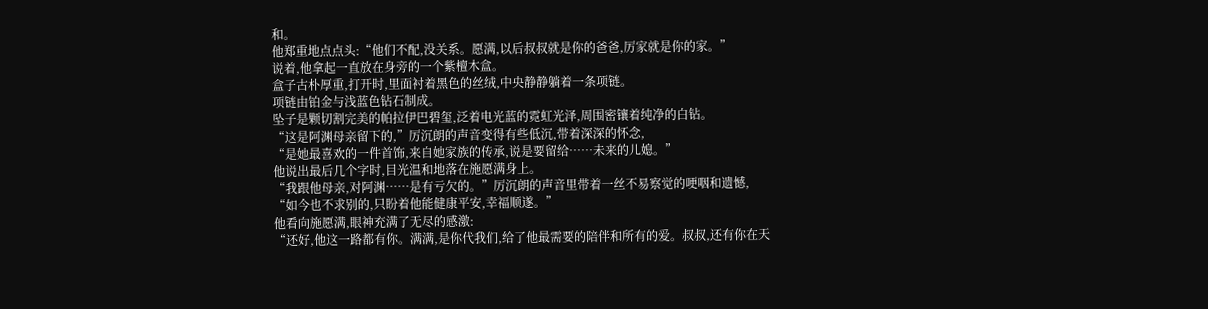和。
他郑重地点点头:“他们不配,没关系。愿满,以后叔叔就是你的爸爸,厉家就是你的家。”
说着,他拿起一直放在身旁的一个紫檀木盒。
盒子古朴厚重,打开时,里面衬着黑色的丝绒,中央静静躺着一条项链。
项链由铂金与浅蓝色钻石制成。
坠子是颗切割完美的帕拉伊巴碧玺,泛着电光蓝的霓虹光泽,周围密镶着纯净的白钻。
“这是阿渊母亲留下的,”厉沉朗的声音变得有些低沉,带着深深的怀念,
“是她最喜欢的一件首饰,来自她家族的传承,说是要留给……未来的儿媳。”
他说出最后几个字时,目光温和地落在施愿满身上。
“我跟他母亲,对阿渊……是有亏欠的。”厉沉朗的声音里带着一丝不易察觉的哽咽和遗憾,
“如今也不求别的,只盼着他能健康平安,幸福顺遂。”
他看向施愿满,眼神充满了无尽的感激:
“还好,他这一路都有你。满满,是你代我们,给了他最需要的陪伴和所有的爱。叔叔,还有你在天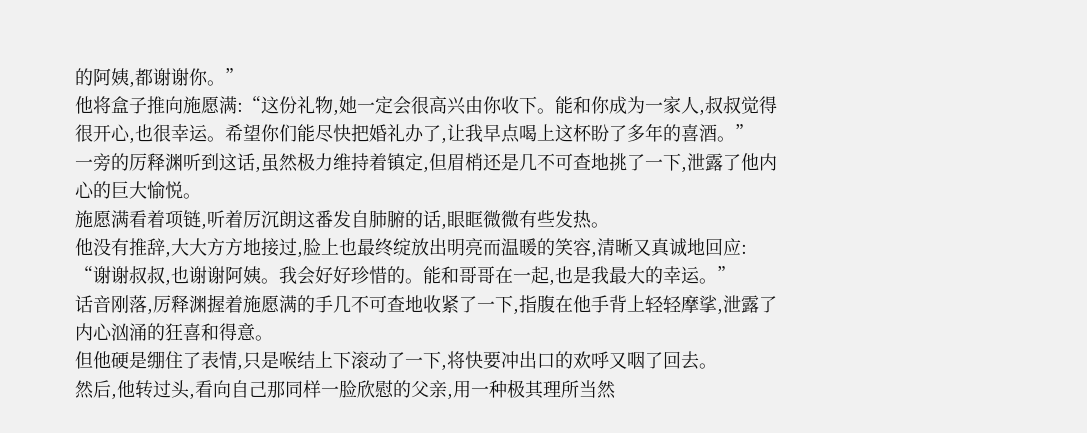的阿姨,都谢谢你。”
他将盒子推向施愿满:“这份礼物,她一定会很高兴由你收下。能和你成为一家人,叔叔觉得很开心,也很幸运。希望你们能尽快把婚礼办了,让我早点喝上这杯盼了多年的喜酒。”
一旁的厉释渊听到这话,虽然极力维持着镇定,但眉梢还是几不可查地挑了一下,泄露了他内心的巨大愉悦。
施愿满看着项链,听着厉沉朗这番发自肺腑的话,眼眶微微有些发热。
他没有推辞,大大方方地接过,脸上也最终绽放出明亮而温暖的笑容,清晰又真诚地回应:
“谢谢叔叔,也谢谢阿姨。我会好好珍惜的。能和哥哥在一起,也是我最大的幸运。”
话音刚落,厉释渊握着施愿满的手几不可查地收紧了一下,指腹在他手背上轻轻摩挲,泄露了内心汹涌的狂喜和得意。
但他硬是绷住了表情,只是喉结上下滚动了一下,将快要冲出口的欢呼又咽了回去。
然后,他转过头,看向自己那同样一脸欣慰的父亲,用一种极其理所当然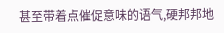甚至带着点催促意味的语气,硬邦邦地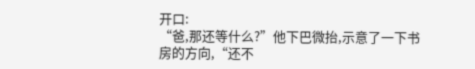开口:
“爸,那还等什么?”他下巴微抬,示意了一下书房的方向,“还不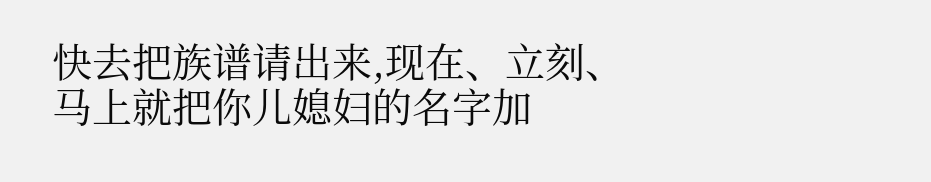快去把族谱请出来,现在、立刻、马上就把你儿媳妇的名字加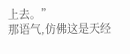上去。”
那语气,仿佛这是天经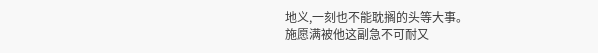地义,一刻也不能耽搁的头等大事。
施愿满被他这副急不可耐又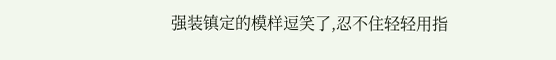强装镇定的模样逗笑了,忍不住轻轻用指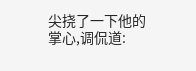尖挠了一下他的掌心,调侃道: